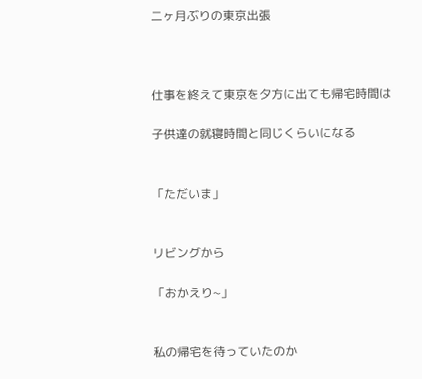二ヶ月ぶりの東京出張



仕事を終えて東京を夕方に出ても帰宅時間は

子供達の就寝時間と同じくらいになる


「ただいま」


リビングから

「おかえり~」


私の帰宅を待っていたのか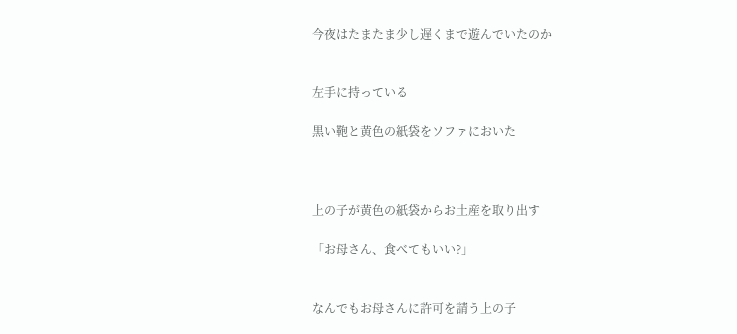今夜はたまたま少し遅くまで遊んでいたのか


左手に持っている

黒い鞄と黄色の紙袋をソファにおいた



上の子が黄色の紙袋からお土産を取り出す

「お母さん、食べてもいい?」


なんでもお母さんに許可を請う上の子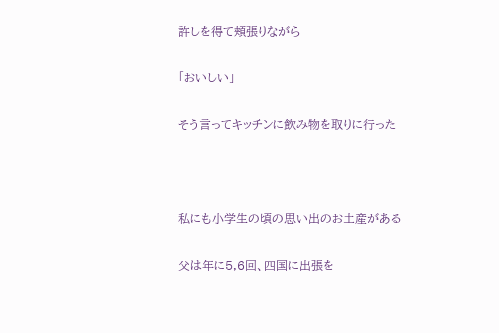許しを得て頬張りながら

「おいしい」

そう言ってキッチンに飲み物を取りに行った



私にも小学生の頃の思い出のお土産がある

父は年に5,6回、四国に出張を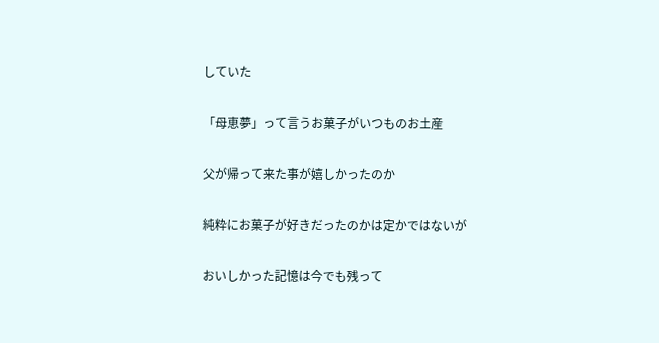していた

「母恵夢」って言うお菓子がいつものお土産

父が帰って来た事が嬉しかったのか

純粋にお菓子が好きだったのかは定かではないが

おいしかった記憶は今でも残って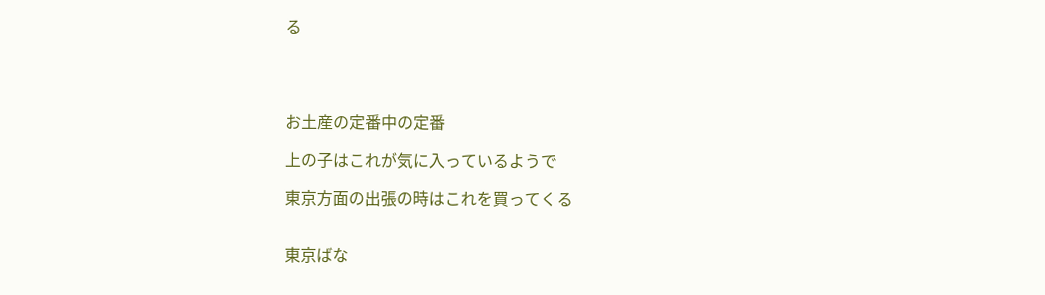る




お土産の定番中の定番

上の子はこれが気に入っているようで

東京方面の出張の時はこれを買ってくる


東京ばな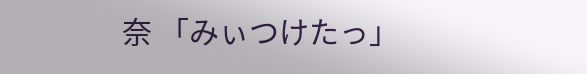奈 「みぃつけたっ」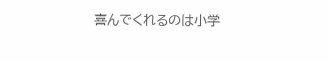喜んでくれるのは小学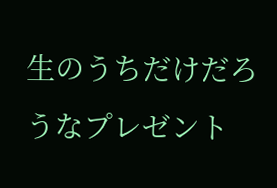生のうちだけだろうなプレゼント